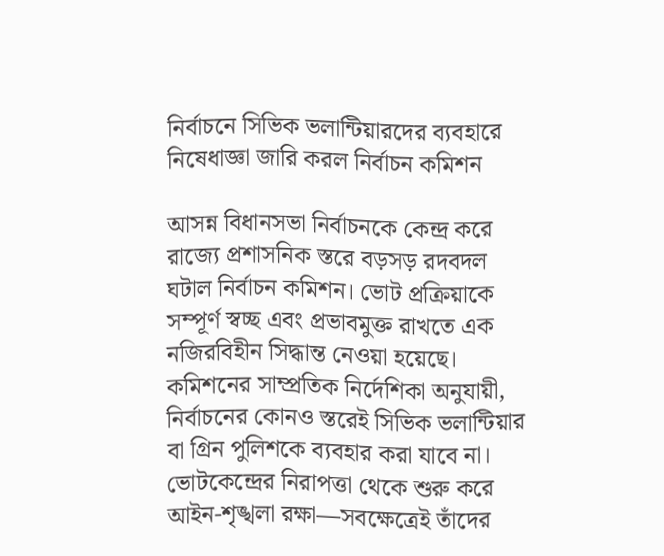নির্বাচনে সিভিক ভলান্টিয়ারদের ব্যবহারে নিষেধাজ্ঞা জারি করল নির্বাচন কমিশন

আসন্ন বিধানসভা নির্বাচনকে কেন্দ্র করে রাজ্যে প্রশাসনিক স্তরে বড়সড় রদবদল ঘটাল নির্বাচন কমিশন। ভোট প্রক্রিয়াকে সম্পূর্ণ স্বচ্ছ এবং প্রভাবমুক্ত রাখতে এক নজিরবিহীন সিদ্ধান্ত নেওয়া হয়েছে। কমিশনের সাম্প্রতিক নির্দেশিকা অনুযায়ী, নির্বাচনের কোনও স্তরেই সিভিক ভলান্টিয়ার বা গ্রিন পুলিশকে ব্যবহার করা যাবে না। ভোটকেন্দ্রের নিরাপত্তা থেকে শুরু করে আইন-শৃঙ্খলা রক্ষা—সবক্ষেত্রেই তাঁদের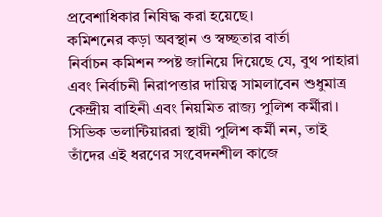প্রবেশাধিকার নিষিদ্ধ করা হয়েছে।
কমিশনের কড়া অবস্থান ও স্বচ্ছতার বার্তা
নির্বাচন কমিশন স্পষ্ট জানিয়ে দিয়েছে যে, বুথ পাহারা এবং নির্বাচনী নিরাপত্তার দায়িত্ব সামলাবেন শুধুমাত্র কেন্দ্রীয় বাহিনী এবং নিয়মিত রাজ্য পুলিশ কর্মীরা। সিভিক ভলান্টিয়াররা স্থায়ী পুলিশ কর্মী নন, তাই তাঁদের এই ধরণের সংবেদনশীল কাজে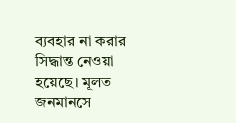ব্যবহার না করার সিদ্ধান্ত নেওয়া হয়েছে। মূলত জনমানসে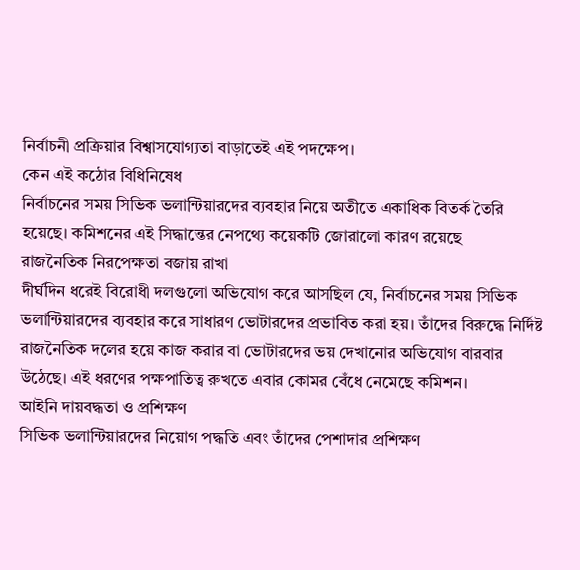নির্বাচনী প্রক্রিয়ার বিশ্বাসযোগ্যতা বাড়াতেই এই পদক্ষেপ।
কেন এই কঠোর বিধিনিষেধ
নির্বাচনের সময় সিভিক ভলান্টিয়ারদের ব্যবহার নিয়ে অতীতে একাধিক বিতর্ক তৈরি হয়েছে। কমিশনের এই সিদ্ধান্তের নেপথ্যে কয়েকটি জোরালো কারণ রয়েছে
রাজনৈতিক নিরপেক্ষতা বজায় রাখা
দীর্ঘদিন ধরেই বিরোধী দলগুলো অভিযোগ করে আসছিল যে, নির্বাচনের সময় সিভিক ভলান্টিয়ারদের ব্যবহার করে সাধারণ ভোটারদের প্রভাবিত করা হয়। তাঁদের বিরুদ্ধে নির্দিষ্ট রাজনৈতিক দলের হয়ে কাজ করার বা ভোটারদের ভয় দেখানোর অভিযোগ বারবার উঠেছে। এই ধরণের পক্ষপাতিত্ব রুখতে এবার কোমর বেঁধে নেমেছে কমিশন।
আইনি দায়বদ্ধতা ও প্রশিক্ষণ
সিভিক ভলান্টিয়ারদের নিয়োগ পদ্ধতি এবং তাঁদের পেশাদার প্রশিক্ষণ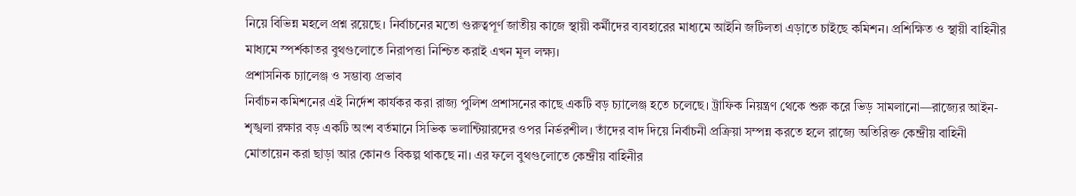নিয়ে বিভিন্ন মহলে প্রশ্ন রয়েছে। নির্বাচনের মতো গুরুত্বপূর্ণ জাতীয় কাজে স্থায়ী কর্মীদের ব্যবহারের মাধ্যমে আইনি জটিলতা এড়াতে চাইছে কমিশন। প্রশিক্ষিত ও স্থায়ী বাহিনীর মাধ্যমে স্পর্শকাতর বুথগুলোতে নিরাপত্তা নিশ্চিত করাই এখন মূল লক্ষ্য।
প্রশাসনিক চ্যালেঞ্জ ও সম্ভাব্য প্রভাব
নির্বাচন কমিশনের এই নির্দেশ কার্যকর করা রাজ্য পুলিশ প্রশাসনের কাছে একটি বড় চ্যালেঞ্জ হতে চলেছে। ট্রাফিক নিয়ন্ত্রণ থেকে শুরু করে ভিড় সামলানো—রাজ্যের আইন-শৃঙ্খলা রক্ষার বড় একটি অংশ বর্তমানে সিভিক ভলান্টিয়ারদের ওপর নির্ভরশীল। তাঁদের বাদ দিয়ে নির্বাচনী প্রক্রিয়া সম্পন্ন করতে হলে রাজ্যে অতিরিক্ত কেন্দ্রীয় বাহিনী মোতায়েন করা ছাড়া আর কোনও বিকল্প থাকছে না। এর ফলে বুথগুলোতে কেন্দ্রীয় বাহিনীর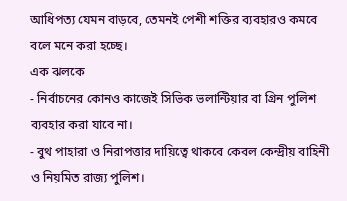আধিপত্য যেমন বাড়বে, তেমনই পেশী শক্তির ব্যবহারও কমবে বলে মনে করা হচ্ছে।
এক ঝলকে
- নির্বাচনের কোনও কাজেই সিভিক ভলান্টিয়ার বা গ্রিন পুলিশ ব্যবহার করা যাবে না।
- বুথ পাহারা ও নিরাপত্তার দায়িত্বে থাকবে কেবল কেন্দ্রীয় বাহিনী ও নিয়মিত রাজ্য পুলিশ।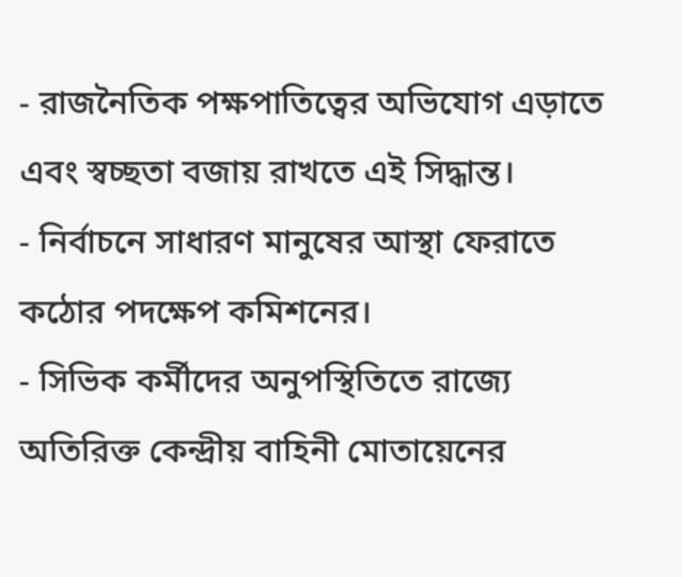- রাজনৈতিক পক্ষপাতিত্বের অভিযোগ এড়াতে এবং স্বচ্ছতা বজায় রাখতে এই সিদ্ধান্ত।
- নির্বাচনে সাধারণ মানুষের আস্থা ফেরাতে কঠোর পদক্ষেপ কমিশনের।
- সিভিক কর্মীদের অনুপস্থিতিতে রাজ্যে অতিরিক্ত কেন্দ্রীয় বাহিনী মোতায়েনের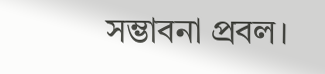সম্ভাবনা প্রবল।